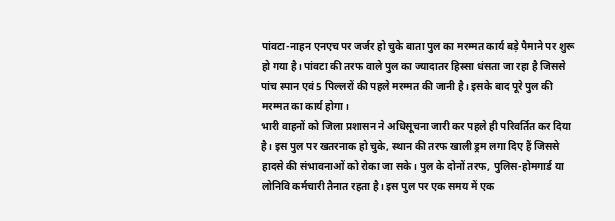पांवटा-नाहन एनएच पर जर्जर हो चुके बाता पुल का मरम्मत कार्य बड़े पैमाने पर शुरू हो गया है। पांवटा की तरफ वाले पुल का ज्यादातर हिस्सा धंसता जा रहा है जिससे पांच स्पान एवं 5 पिल्लरों की पहले मरम्मत की जानी है। इसके बाद पूरे पुल की मरम्मत का कार्य होगा।
भारी वाहनों को जिला प्रशासन ने अधिसूचना जारी कर पहले ही परिवर्तित कर दिया है। इस पुल पर खतरनाक हो चुके, स्थान की तरफ खाली ड्रम लगा दिए हैं जिससे हादसे की संभावनाओं को रोका जा सके। पुल के दोनों तरफ, पुलिस-होमगार्ड या लोनिवि कर्मचारी तैनात रहता है। इस पुल पर एक समय में एक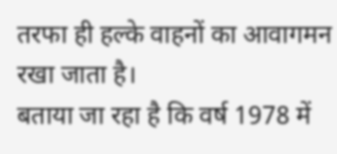तरफा ही हल्के वाहनों का आवागमन रखा जाता है।
बताया जा रहा है कि वर्ष 1978 में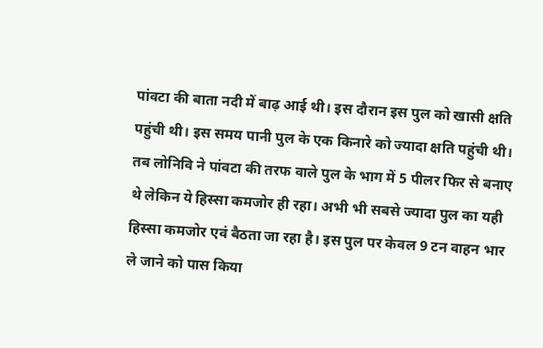पांवटा की बाता नदी में बाढ़ आई थी। इस दौरान इस पुल को खासी क्षति पहुंची थी। इस समय पानी पुल के एक किनारे को ज्यादा क्षति पहुंची थी। तब लोनिवि ने पांवटा की तरफ वाले पुल के भाग में 5 पीलर फिर से बनाए थे लेकिन ये हिस्सा कमजोर ही रहा। अभी भी सबसे ज्यादा पुल का यही हिस्सा कमजोर एवं बैठता जा रहा है। इस पुल पर केवल 9 टन वाहन भार ले जाने को पास किया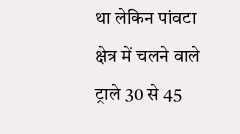था लेकिन पांवटा क्षेत्र में चलने वाले ट्राले 30 से 45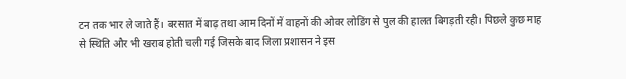टन तक भार ले जाते हैं। बरसात में बाढ़ तथा आम दिनों में वाहनों की ओवर लोडिंग से पुल की हालत बिगड़ती रही। पिछले कुछ माह से स्थिति और भी खराब होती चली गई जिसके बाद जिला प्रशासन ने इस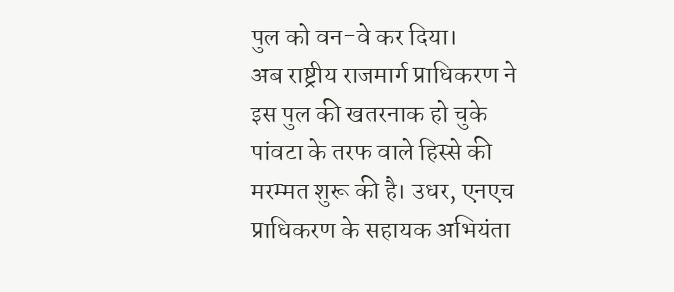पुल को वन-वे कर दिया।
अब राष्ट्रीय राजमार्ग प्राधिकरण ने इस पुल की खतरनाक हो चुके पांवटा के तरफ वाले हिस्से की मरम्मत शुरू की है। उधर, एनएच प्राधिकरण के सहायक अभियंता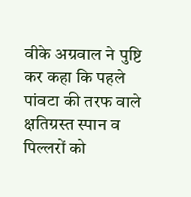वीके अग्रवाल ने पुष्टि कर कहा कि पहले पांवटा की तरफ वाले क्षतिग्रस्त स्पान व पिल्लरों को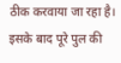ठीक करवाया जा रहा है। इसके बाद पूरे पुल की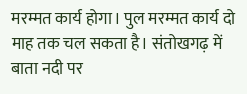मरम्मत कार्य होगा। पुल मरम्मत कार्य दो माह तक चल सकता है। संतोखगढ़ में बाता नदी पर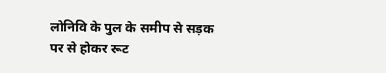लोनिवि के पुल के समीप से सड़क पर से होकर रूट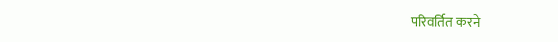परिवर्तित करने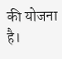की योजना है।